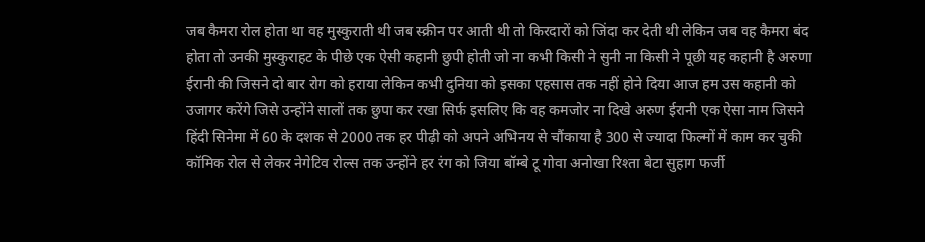जब कैमरा रोल होता था वह मुस्कुराती थी जब स्क्रीन पर आती थी तो किरदारों को जिंदा कर देती थी लेकिन जब वह कैमरा बंद होता तो उनकी मुस्कुराहट के पीछे एक ऐसी कहानी छुपी होती जो ना कभी किसी ने सुनी ना किसी ने पूछी यह कहानी है अरुणा ईरानी की जिसने दो बार रोग को हराया लेकिन कभी दुनिया को इसका एहसास तक नहीं होने दिया आज हम उस कहानी को उजागर करेंगे जिसे उन्होंने सालों तक छुपा कर रखा सिर्फ इसलिए कि वह कमजोर ना दिखे अरुण ईरानी एक ऐसा नाम जिसने हिंदी सिनेमा में 60 के दशक से 2000 तक हर पीढ़ी को अपने अभिनय से चौंकाया है 300 से ज्यादा फिल्मों में काम कर चुकी कॉमिक रोल से लेकर नेगेटिव रोल्स तक उन्होंने हर रंग को जिया बॉम्बे टू गोवा अनोखा रिश्ता बेटा सुहाग फर्जी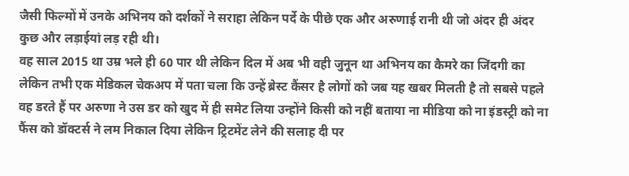जैसी फिल्मों में उनके अभिनय को दर्शकों ने सराहा लेकिन पर्दे के पीछे एक और अरुणाई रानी थी जो अंदर ही अंदर कुछ और लड़ाईयां लड़ रही थी।
वह साल 2015 था उम्र भले ही 60 पार थी लेकिन दिल में अब भी वही जुनून था अभिनय का कैमरे का जिंदगी का लेकिन तभी एक मेडिकल चेकअप में पता चला कि उन्हें ब्रेस्ट कैंसर है लोगों को जब यह खबर मिलती है तो सबसे पहले वह डरते हैं पर अरुणा ने उस डर को खुद में ही समेट लिया उन्होंने किसी को नहीं बताया ना मीडिया को ना इंडस्ट्री को ना फैंस को डॉक्टर्स ने लम निकाल दिया लेकिन ट्रिटमेंट लेने की सलाह दी पर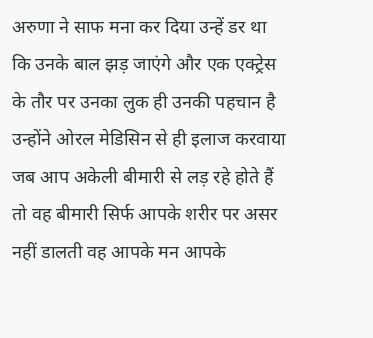अरुणा ने साफ मना कर दिया उन्हें डर था कि उनके बाल झड़ जाएंगे और एक एक्ट्रेस के तौर पर उनका लुक ही उनकी पहचान है उन्होंने ओरल मेडिसिन से ही इलाज करवाया जब आप अकेली बीमारी से लड़ रहे होते हैं तो वह बीमारी सिर्फ आपके शरीर पर असर नहीं डालती वह आपके मन आपके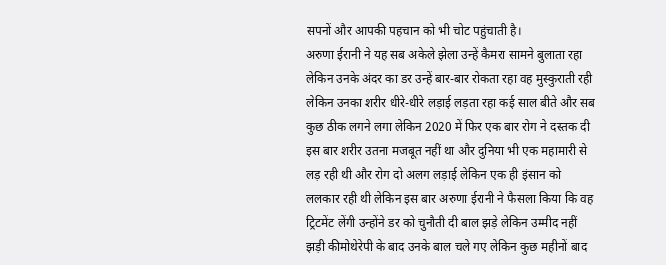सपनों और आपकी पहचान को भी चोट पहुंचाती है।
अरुणा ईरानी ने यह सब अकेले झेला उन्हें कैमरा सामने बुलाता रहा लेकिन उनके अंदर का डर उन्हें बार-बार रोकता रहा वह मुस्कुराती रही लेकिन उनका शरीर धीरे-धीरे लड़ाई लड़ता रहा कई साल बीते और सब कुछ ठीक लगने लगा लेकिन 2020 में फिर एक बार रोग ने दस्तक दी इस बार शरीर उतना मजबूत नहीं था और दुनिया भी एक महामारी से लड़ रही थी और रोग दो अलग लड़ाई लेकिन एक ही इंसान को ललकार रही थी लेकिन इस बार अरुणा ईरानी ने फैसला किया कि वह ट्रिटमेंट लेंगी उन्होंने डर को चुनौती दी बाल झड़े लेकिन उम्मीद नहीं झड़ी कीमोथेरेपी के बाद उनके बाल चले गए लेकिन कुछ महीनों बाद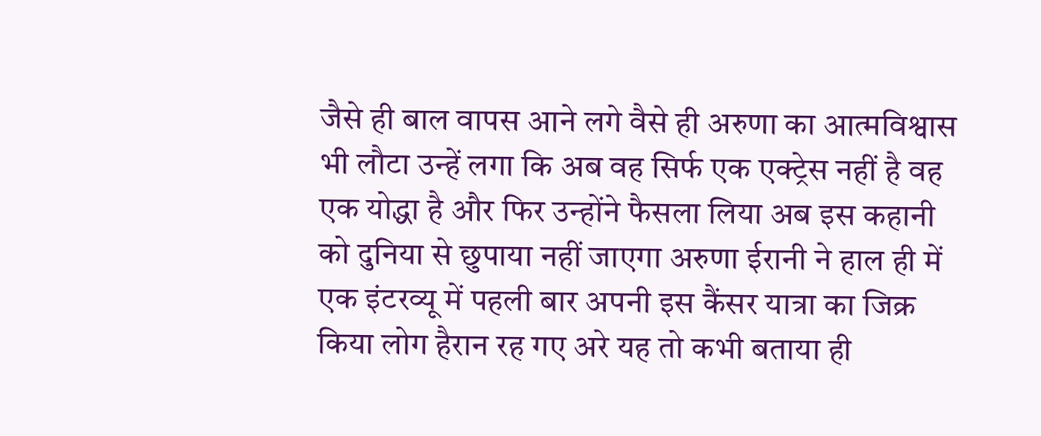जैसे ही बाल वापस आने लगे वैसे ही अरुणा का आत्मविश्वास भी लौटा उन्हें लगा कि अब वह सिर्फ एक एक्ट्रेस नहीं है वह एक योद्धा है और फिर उन्होंने फैसला लिया अब इस कहानी को दुनिया से छुपाया नहीं जाएगा अरुणा ईरानी ने हाल ही में एक इंटरव्यू में पहली बार अपनी इस कैंसर यात्रा का जिक्र किया लोग हैरान रह गए अरे यह तो कभी बताया ही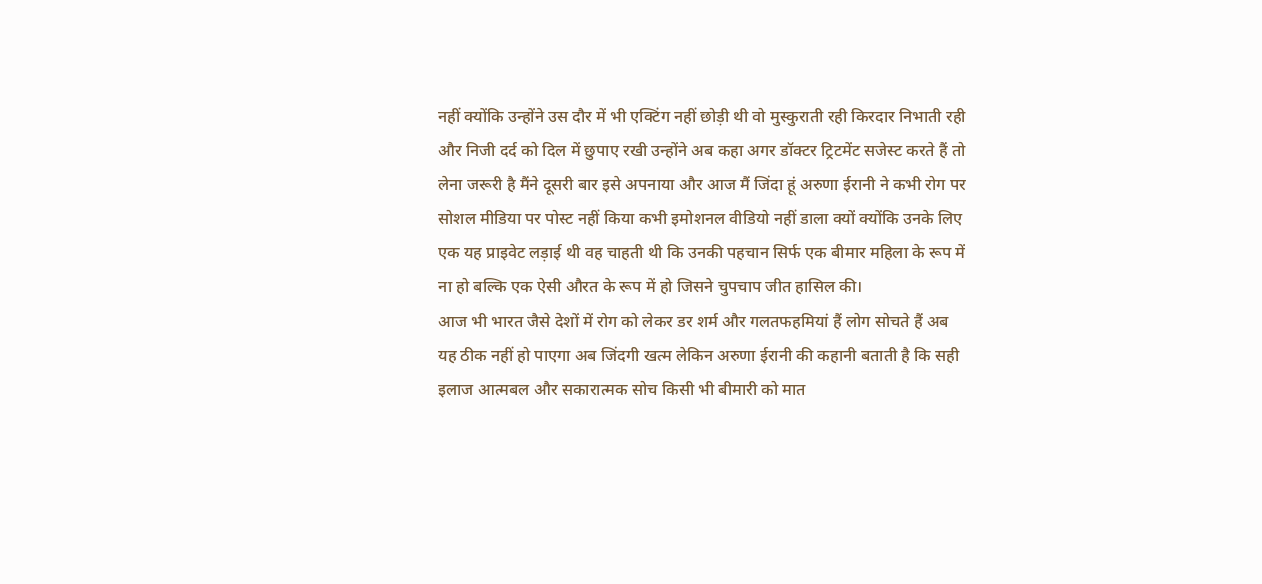नहीं क्योंकि उन्होंने उस दौर में भी एक्टिंग नहीं छोड़ी थी वो मुस्कुराती रही किरदार निभाती रही और निजी दर्द को दिल में छुपाए रखी उन्होंने अब कहा अगर डॉक्टर ट्रिटमेंट सजेस्ट करते हैं तो लेना जरूरी है मैंने दूसरी बार इसे अपनाया और आज मैं जिंदा हूं अरुणा ईरानी ने कभी रोग पर सोशल मीडिया पर पोस्ट नहीं किया कभी इमोशनल वीडियो नहीं डाला क्यों क्योंकि उनके लिए एक यह प्राइवेट लड़ाई थी वह चाहती थी कि उनकी पहचान सिर्फ एक बीमार महिला के रूप में ना हो बल्कि एक ऐसी औरत के रूप में हो जिसने चुपचाप जीत हासिल की।
आज भी भारत जैसे देशों में रोग को लेकर डर शर्म और गलतफहमियां हैं लोग सोचते हैं अब यह ठीक नहीं हो पाएगा अब जिंदगी खत्म लेकिन अरुणा ईरानी की कहानी बताती है कि सही इलाज आत्मबल और सकारात्मक सोच किसी भी बीमारी को मात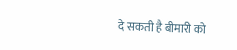दे सकती है बीमारी को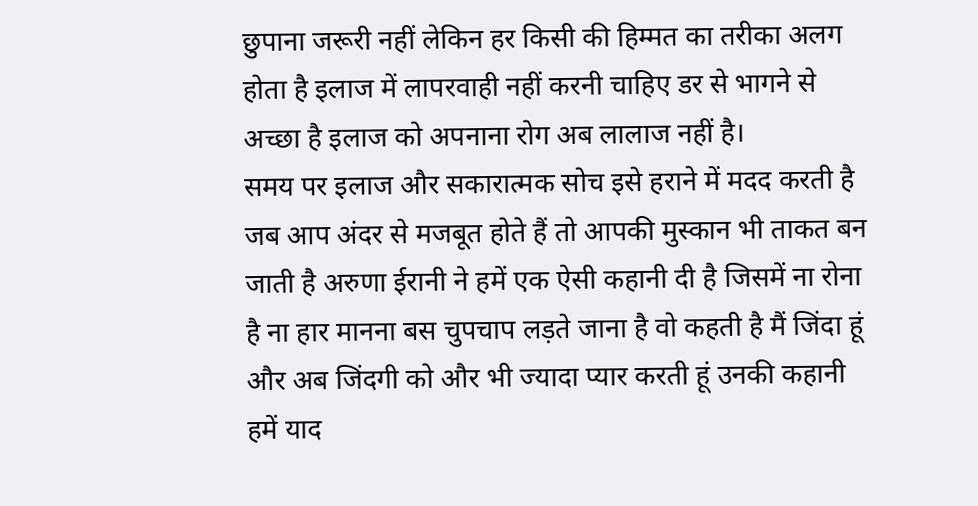छुपाना जरूरी नहीं लेकिन हर किसी की हिम्मत का तरीका अलग होता है इलाज में लापरवाही नहीं करनी चाहिए डर से भागने से अच्छा है इलाज को अपनाना रोग अब लालाज नहीं है।
समय पर इलाज और सकारात्मक सोच इसे हराने में मदद करती है जब आप अंदर से मजबूत होते हैं तो आपकी मुस्कान भी ताकत बन जाती है अरुणा ईरानी ने हमें एक ऐसी कहानी दी है जिसमें ना रोना है ना हार मानना बस चुपचाप लड़ते जाना है वो कहती है मैं जिंदा हूं और अब जिंदगी को और भी ज्यादा प्यार करती हूं उनकी कहानी हमें याद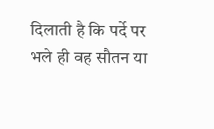दिलाती है कि पर्दे पर भले ही वह सौतन या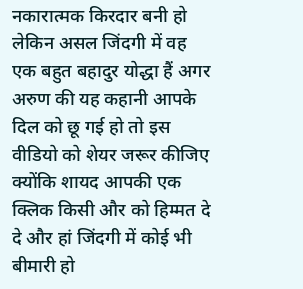नकारात्मक किरदार बनी हो लेकिन असल जिंदगी में वह एक बहुत बहादुर योद्धा हैं अगर अरुण की यह कहानी आपके दिल को छू गई हो तो इस वीडियो को शेयर जरूर कीजिए क्योंकि शायद आपकी एक क्लिक किसी और को हिम्मत दे दे और हां जिंदगी में कोई भी बीमारी हो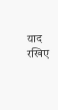याद रखिए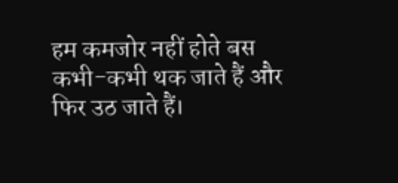हम कमजोर नहीं होते बस कभी-कभी थक जाते हैं और फिर उठ जाते हैं।